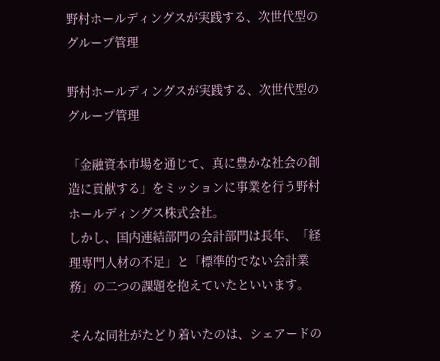野村ホールディングスが実践する、次世代型のグループ管理

野村ホールディングスが実践する、次世代型のグループ管理

「金融資本市場を通じて、真に豊かな社会の創造に貢献する」をミッションに事業を行う野村ホールディングス株式会社。
しかし、国内連結部門の会計部門は長年、「経理専門人材の不足」と「標準的でない会計業務」の二つの課題を抱えていたといいます。

そんな同社がたどり着いたのは、シェアードの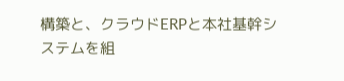構築と、クラウドERPと本社基幹システムを組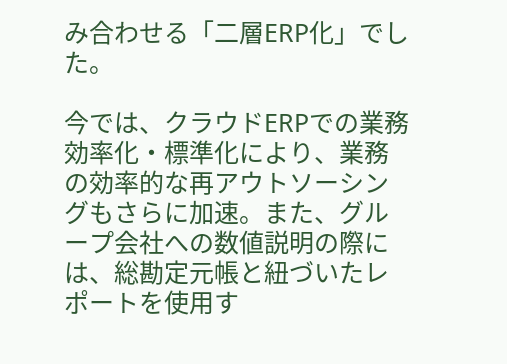み合わせる「二層ERP化」でした。

今では、クラウドERPでの業務効率化・標準化により、業務の効率的な再アウトソーシングもさらに加速。また、グループ会社への数値説明の際には、総勘定元帳と紐づいたレポートを使用す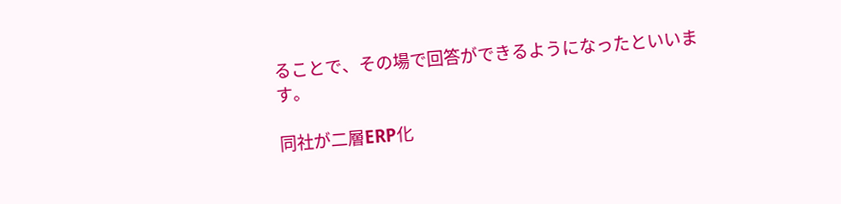ることで、その場で回答ができるようになったといいます。

同社が二層ERP化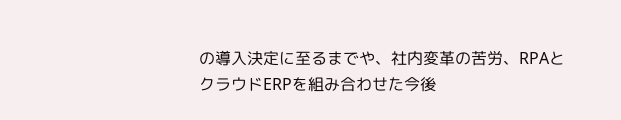の導入決定に至るまでや、社内変革の苦労、RPAとクラウドERPを組み合わせた今後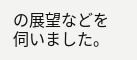の展望などを伺いました。